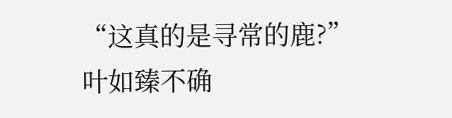“这真的是寻常的鹿?”
叶如臻不确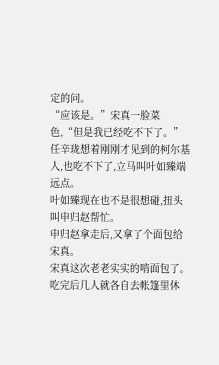定的问。
“应该是。”宋真一脸菜色,“但是我已经吃不下了。”
任辛珑想着刚刚才见到的柯尔基人,也吃不下了,立马叫叶如臻端远点。
叶如臻现在也不是很想碰,扭头叫申归赵帮忙。
申归赵拿走后,又拿了个面包给宋真。
宋真这次老老实实的啃面包了。
吃完后几人就各自去帐篷里休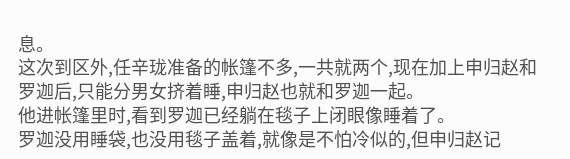息。
这次到区外,任辛珑准备的帐篷不多,一共就两个,现在加上申归赵和罗迦后,只能分男女挤着睡,申归赵也就和罗迦一起。
他进帐篷里时,看到罗迦已经躺在毯子上闭眼像睡着了。
罗迦没用睡袋,也没用毯子盖着,就像是不怕冷似的,但申归赵记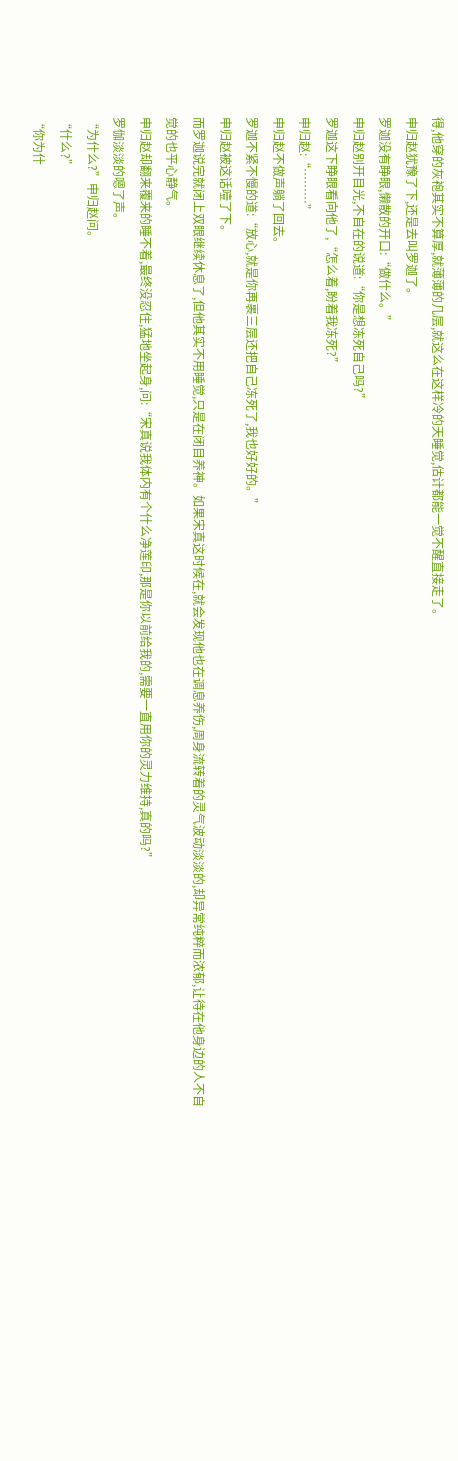得,他穿的灰袍其实不算厚,就薄薄的几层,就这么在这样冷的天睡觉,估计都能一觉不醒直接走了。
申归赵犹豫了下,还是去叫罗迦了。
罗迦没有睁眼,懒散的开口:“做什么。”
申归赵别开目光,不自在的说道:“你是想冻死自己吗?”
罗迦这下睁眼看向他了,“怎么着,盼着我冻死?”
申归赵:“………”
申归赵不做声躺了回去。
罗迦不紧不慢的道:“放心,就是你再裹三层还把自己冻死了,我也好好的。”
申归赵被这话噎了下。
而罗迦说完就闭上双眼继续休息了,但他其实不用睡觉,只是在闭目养神。如果宋真这时候在,就会发现他也在调息养伤,周身流转着的灵气波动淡淡的,却异常纯粹而浓郁,让待在他身边的人不自觉的也平心静气。
申归赵却翻来覆来的睡不着,最终没忍住,猛地坐起身,问:“宋真说我体内有个什么净莲印,那是你以前给我的,需要一直用你的灵力维持,真的吗?”
罗伽淡淡的嗯了声。
“为什么?”申归赵问。
“什么?”
“你为什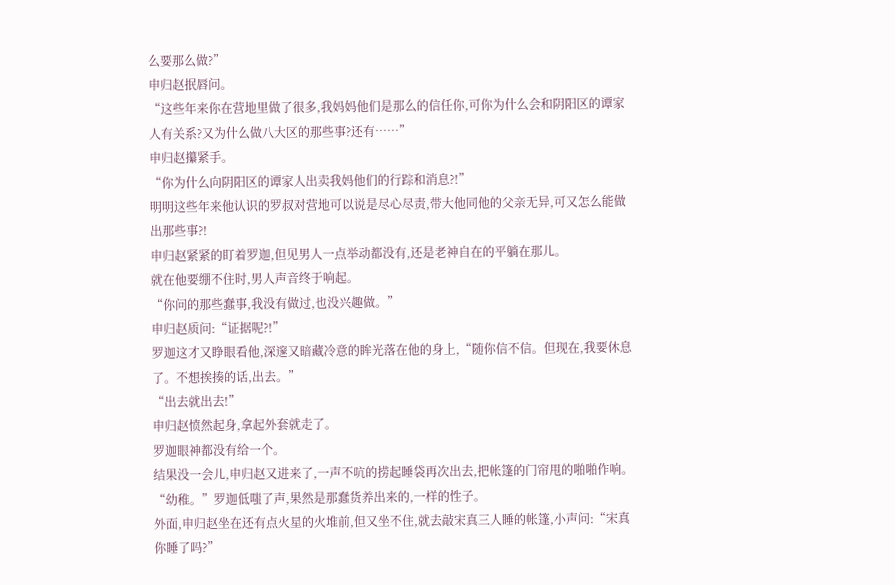么要那么做?”
申归赵抿唇问。
“这些年来你在营地里做了很多,我妈妈他们是那么的信任你,可你为什么会和阴阳区的谭家人有关系?又为什么做八大区的那些事?还有……”
申归赵攥紧手。
“你为什么向阴阳区的谭家人出卖我妈他们的行踪和消息?!”
明明这些年来他认识的罗叔对营地可以说是尽心尽责,带大他同他的父亲无异,可又怎么能做出那些事?!
申归赵紧紧的盯着罗迦,但见男人一点举动都没有,还是老神自在的平躺在那儿。
就在他要绷不住时,男人声音终于响起。
“你问的那些蠢事,我没有做过,也没兴趣做。”
申归赵质问:“证据呢?!”
罗迦这才又睁眼看他,深邃又暗藏冷意的眸光落在他的身上,“随你信不信。但现在,我要休息了。不想挨揍的话,出去。”
“出去就出去!”
申归赵愤然起身,拿起外套就走了。
罗迦眼神都没有给一个。
结果没一会儿,申归赵又进来了,一声不吭的捞起睡袋再次出去,把帐篷的门帘甩的啪啪作响。
“幼稚。”罗迦低嗤了声,果然是那蠢货养出来的,一样的性子。
外面,申归赵坐在还有点火星的火堆前,但又坐不住,就去敲宋真三人睡的帐篷,小声问:“宋真你睡了吗?”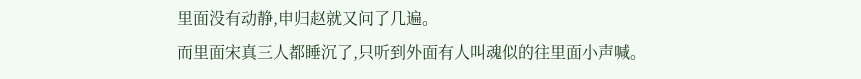里面没有动静,申归赵就又问了几遍。
而里面宋真三人都睡沉了,只听到外面有人叫魂似的往里面小声喊。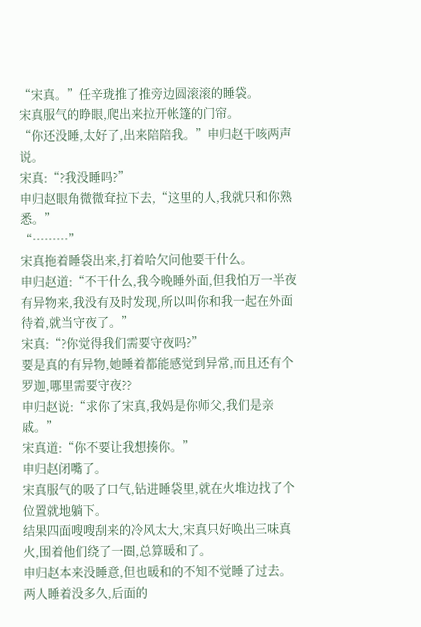“宋真。”任辛珑推了推旁边圆滚滚的睡袋。
宋真服气的睁眼,爬出来拉开帐篷的门帘。
“你还没睡,太好了,出来陪陪我。”申归赵干咳两声说。
宋真:“?我没睡吗?”
申归赵眼角微微耷拉下去,“这里的人,我就只和你熟悉。”
“………”
宋真拖着睡袋出来,打着哈欠问他要干什么。
申归赵道:“不干什么,我今晚睡外面,但我怕万一半夜有异物来,我没有及时发现,所以叫你和我一起在外面待着,就当守夜了。”
宋真:“?你觉得我们需要守夜吗?”
要是真的有异物,她睡着都能感觉到异常,而且还有个罗迦,哪里需要守夜??
申归赵说:“求你了宋真,我妈是你师父,我们是亲戚。”
宋真道:“你不要让我想揍你。”
申归赵闭嘴了。
宋真服气的吸了口气,钻进睡袋里,就在火堆边找了个位置就地躺下。
结果四面嗖嗖刮来的冷风太大,宋真只好唤出三味真火,围着他们绕了一圈,总算暖和了。
申归赵本来没睡意,但也暖和的不知不觉睡了过去。
两人睡着没多久,后面的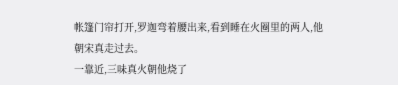帐篷门帘打开,罗迦弯着腰出来,看到睡在火圈里的两人,他朝宋真走过去。
一靠近,三味真火朝他烧了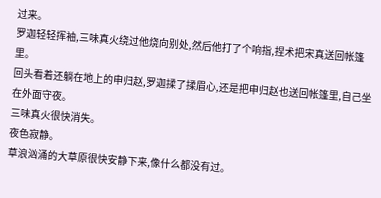过来。
罗迦轻轻挥袖,三味真火绕过他烧向别处,然后他打了个响指,捏术把宋真送回帐篷里。
回头看着还躺在地上的申归赵,罗迦揉了揉眉心,还是把申归赵也送回帐篷里,自己坐在外面守夜。
三味真火很快消失。
夜色寂静。
草浪汹涌的大草原很快安静下来,像什么都没有过。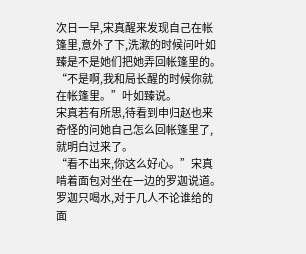次日一早,宋真醒来发现自己在帐篷里,意外了下,洗漱的时候问叶如臻是不是她们把她弄回帐篷里的。
“不是啊,我和局长醒的时候你就在帐篷里。”叶如臻说。
宋真若有所思,待看到申归赵也来奇怪的问她自己怎么回帐篷里了,就明白过来了。
“看不出来,你这么好心。”宋真啃着面包对坐在一边的罗迦说道。
罗迦只喝水,对于几人不论谁给的面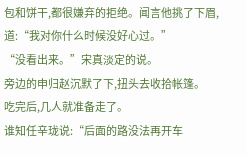包和饼干,都很嫌弃的拒绝。闻言他挑了下眉,道:“我对你什么时候没好心过。”
“没看出来。”宋真淡定的说。
旁边的申归赵沉默了下,扭头去收拾帐篷。
吃完后,几人就准备走了。
谁知任辛珑说:“后面的路没法再开车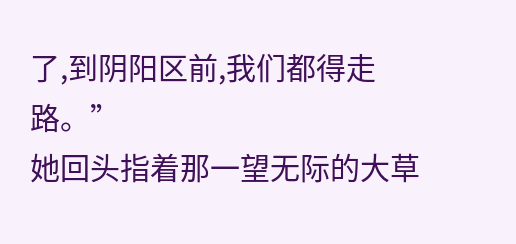了,到阴阳区前,我们都得走路。”
她回头指着那一望无际的大草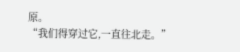原。
“我们得穿过它,一直往北走。”